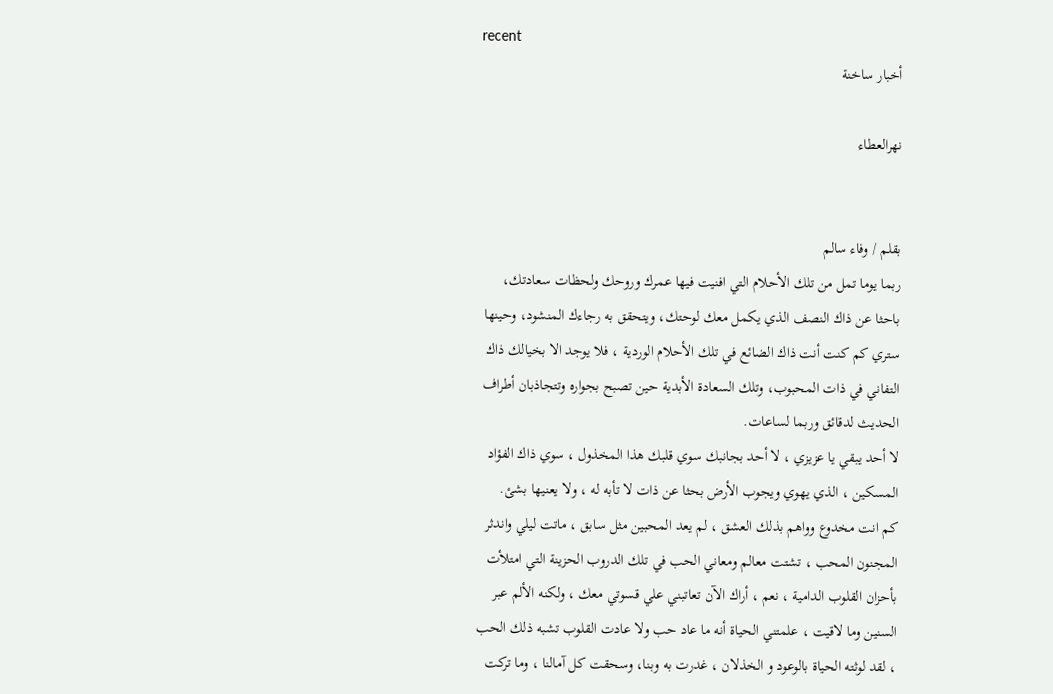recent
أخبار ساخنة

نهرالعطاء


بقلم / وفاء سالم
ربما يوما تمل من تلك الأحلام التي افنيت فيها عمرك وروحك ولحظات سعادتك، باحثا عن ذاك النصف الذي يكمل معك لوحتك، ويتحقق به رجاءك المنشود، وحينها ستري كم كنت أنت ذاك الضائع في تلك الأحلام الوردية ، فلا يوجد الا بخيالك ذاك التفاني في ذات المحبوب، وتلك السعادة الأبدية حين تصبح بجواره وتتجاذبان أطراف الحديث لدقائق وربما لساعات.
لا أحد يبقي يا عزيزي ، لا أحد بجانبك سوي قلبك هذا المخذول ، سوي ذاك الفؤاد المسكين ، الذي يهوي ويجوب الأرض بحثا عن ذات لا تأبه له ، ولا يعنيها بشئ.
كم انت مخدوع وواهم بذلك العشق ، لم يعد المحبين مثل سابق ، ماتت ليلي واندثر المجنون المحب ، تشتت معالم ومعاني الحب في تلك الدروب الحزينة التي امتلأت بأحزان القلوب الدامية ، نعم ، أراك الآن تعاتبني علي قسوتي معك ، ولكنه الألم عبر السنين وما لاقيت ، علمتني الحياة أنه ما عاد حب ولا عادت القلوب تشبه ذلك الحب ، لقد لوثته الحياة بالوعود و الخذلان ، غدرت به وبنا، وسحقت كل آمالنا ، وما تركت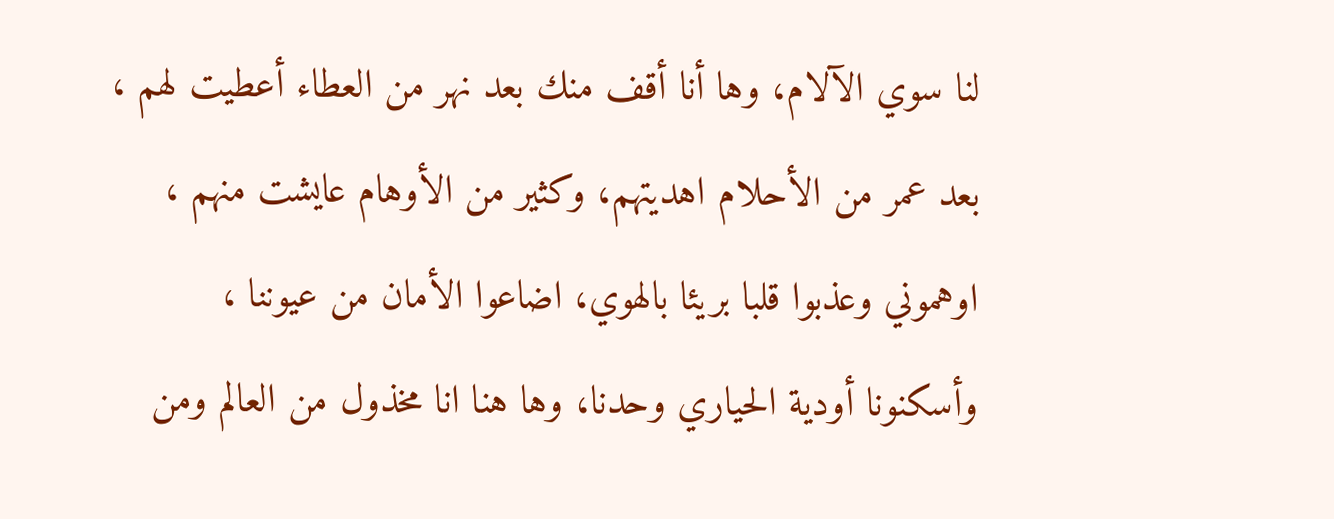لنا سوي الآلام، وها أنا أقف منك بعد نهر من العطاء أعطيت لهم ، بعد عمر من الأحلام اهديتهم، وكثير من الأوهام عايشت منهم ، اوهموني وعذبوا قلبا بريئا بالهوي، اضاعوا الأمان من عيوننا ، وأسكنونا أودية الحياري وحدنا، وها هنا انا مخذول من العالم ومن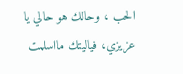الحب ، وحالك هو حالي يا عزيزي، فياليتك مااسلمت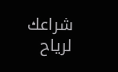شراعك لرياح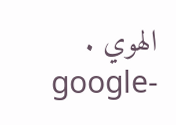الهوي .
google-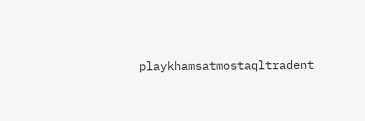playkhamsatmostaqltradent